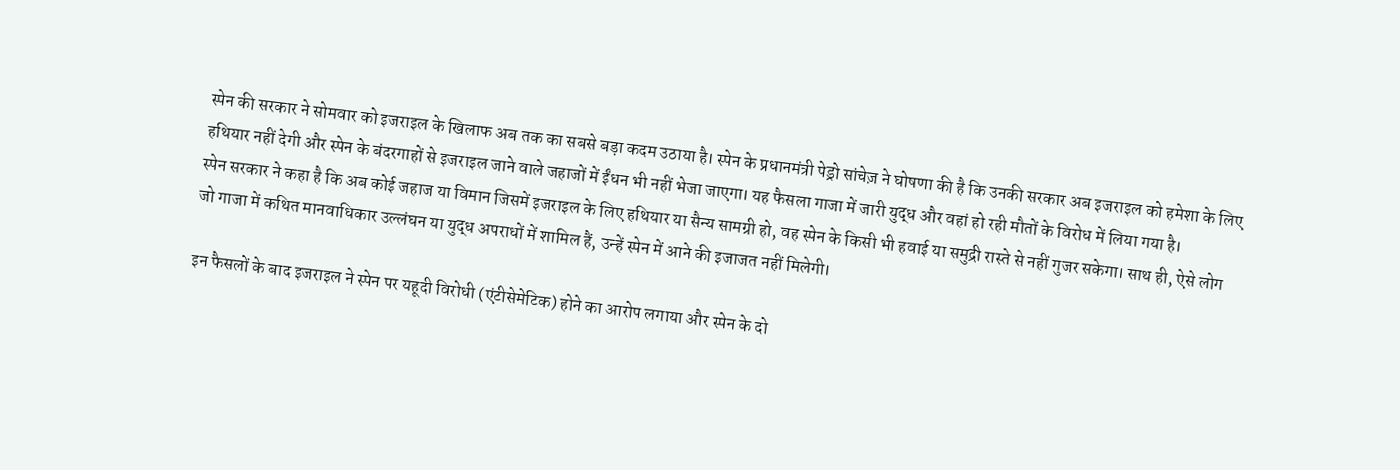स्पेन की सरकार ने सोमवार को इजराइल के खिलाफ अब तक का सबसे बड़ा कदम उठाया है। स्पेन के प्रधानमंत्री पेड्रो सांचेज़ ने घोषणा की है कि उनकी सरकार अब इजराइल को हमेशा के लिए हथियार नहीं देगी और स्पेन के बंदरगाहों से इजराइल जाने वाले जहाजों में ईंधन भी नहीं भेजा जाएगा। यह फैसला गाजा में जारी युद्ध और वहां हो रही मौतों के विरोध में लिया गया है।
स्पेन सरकार ने कहा है कि अब कोई जहाज या विमान जिसमें इजराइल के लिए हथियार या सैन्य सामग्री हो, वह स्पेन के किसी भी हवाई या समुद्री रास्ते से नहीं गुजर सकेगा। साथ ही, ऐसे लोग जो गाजा में कथित मानवाधिकार उल्लंघन या युद्ध अपराधों में शामिल हैं, उन्हें स्पेन में आने की इजाजत नहीं मिलेगी।

इन फैसलों के बाद इजराइल ने स्पेन पर यहूदी विरोधी (एंटीसेमेटिक) होने का आरोप लगाया और स्पेन के दो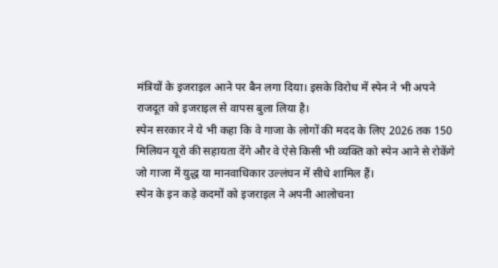मंत्रियों के इजराइल आने पर बैन लगा दिया। इसके विरोध में स्पेन ने भी अपने राजदूत को इजराइल से वापस बुला लिया है।
स्पेन सरकार ने ये भी कहा कि वे गाजा के लोगों की मदद के लिए 2026 तक 150 मिलियन यूरो की सहायता देंगे और वे ऐसे किसी भी व्यक्ति को स्पेन आने से रोकेंगे जो गाजा में युद्ध या मानवाधिकार उल्लंघन में सीधे शामिल हैं।
स्पेन के इन कड़े कदमों को इजराइल ने अपनी आलोचना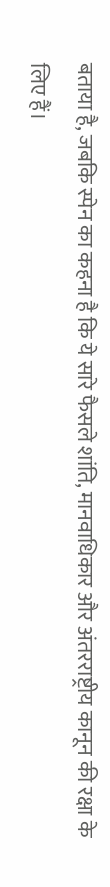बताया है, जबकि स्पेन का कहना है कि ये सारे फैसले शांति, मानवाधिकार और अंतरराष्ट्रीय कानून की रक्षा के लिए हैं।